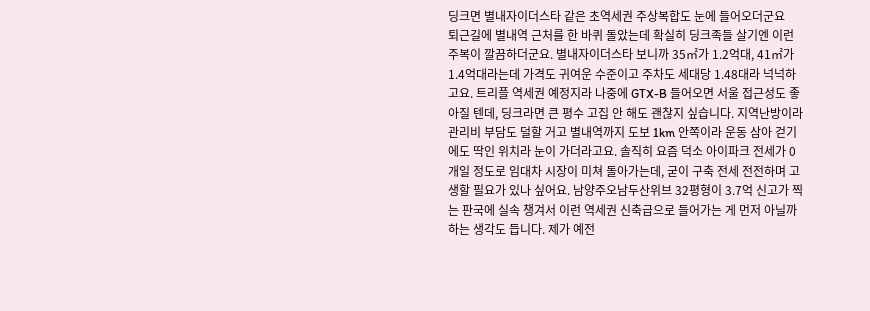딩크면 별내자이더스타 같은 초역세권 주상복합도 눈에 들어오더군요
퇴근길에 별내역 근처를 한 바퀴 돌았는데 확실히 딩크족들 살기엔 이런 주복이 깔끔하더군요. 별내자이더스타 보니까 35㎡가 1.2억대, 41㎡가 1.4억대라는데 가격도 귀여운 수준이고 주차도 세대당 1.48대라 넉넉하고요. 트리플 역세권 예정지라 나중에 GTX-B 들어오면 서울 접근성도 좋아질 텐데, 딩크라면 큰 평수 고집 안 해도 괜찮지 싶습니다. 지역난방이라 관리비 부담도 덜할 거고 별내역까지 도보 1km 안쪽이라 운동 삼아 걷기에도 딱인 위치라 눈이 가더라고요. 솔직히 요즘 덕소 아이파크 전세가 0개일 정도로 임대차 시장이 미쳐 돌아가는데, 굳이 구축 전세 전전하며 고생할 필요가 있나 싶어요. 남양주오남두산위브 32평형이 3.7억 신고가 찍는 판국에 실속 챙겨서 이런 역세권 신축급으로 들어가는 게 먼저 아닐까 하는 생각도 듭니다. 제가 예전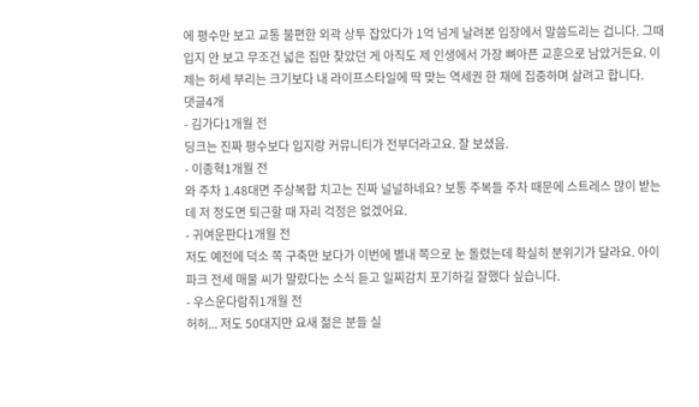에 평수만 보고 교통 불편한 외곽 상투 잡았다가 1억 넘게 날려본 입장에서 말씀드리는 겁니다. 그때 입지 안 보고 무조건 넓은 집만 찾았던 게 아직도 제 인생에서 가장 뼈아픈 교훈으로 남았거든요. 이제는 허세 부리는 크기보다 내 라이프스타일에 딱 맞는 역세권 한 채에 집중하며 살려고 합니다.
댓글4개
- 김가다1개월 전
딩크는 진짜 평수보다 입지랑 커뮤니티가 전부더라고요. 잘 보셨음.
- 이종혁1개월 전
와 주차 1.48대면 주상복합 치고는 진짜 널널하네요? 보통 주복들 주차 때문에 스트레스 많이 받는데 저 정도면 퇴근할 때 자리 걱정은 없겠어요.
- 귀여운판다1개월 전
저도 예전에 덕소 쪽 구축만 보다가 이번에 별내 쪽으로 눈 돌렸는데 확실히 분위기가 달라요. 아이파크 전세 매물 씨가 말랐다는 소식 듣고 일찌감치 포기하길 잘했다 싶습니다.
- 우스운다람쥐1개월 전
허허... 저도 50대지만 요새 젊은 분들 실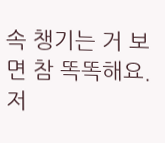속 챙기는 거 보면 참 똑똑해요. 저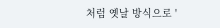처럼 옛날 방식으로 '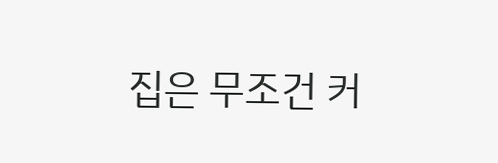집은 무조건 커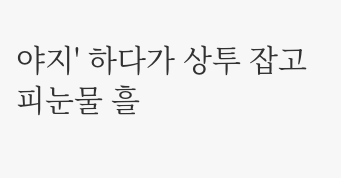야지' 하다가 상투 잡고 피눈물 흘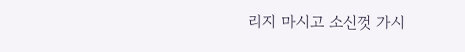리지 마시고 소신껏 가시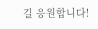길 응원합니다!